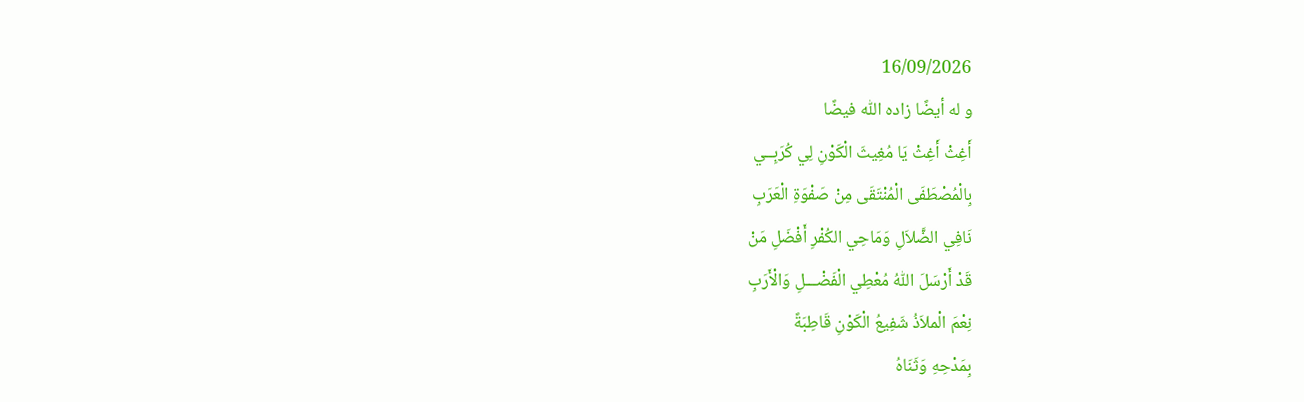16/09/2026
و له أيضًا زاده اللّٰه فيضًا
أَغِثْ أَغِثْ يَا مُغِيثَ الْكَوْنِ لِي كُرَبِــي
بِالْمُصْطَفَى الْمُنْتَقَى مِنْ صَفْوَةِ الْعَرَبِ
نَافِي الضَّلاَلِ وَمَاحِي الكُفْرِ أَفْضَلِ مَنْ
قَدْ أَرْسَلَ اللّٰهُ مُعْطِي الْفَضْـــلِ وَالْأَرَبِ
نِعْمَ الْملاَذُ شَفِيعُ الْكَوْنِ قَاطِبَةً
بِمَدْحِهِ وَثَنَاهُ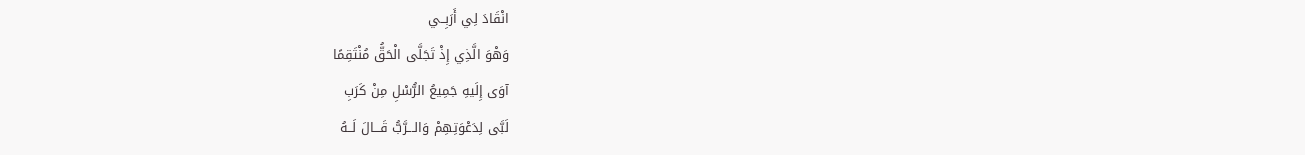انْقَادَ لِي أَرَبِــي
وَهْوَ الَّذِي إِذْ تَجَلَّى الْحَقُّ مُنْتَقِمًا
آوَى إِلَيهِ جَمِيعُ الرُّسْلِ مِنْ كَرَبِ
لَبَّى لِدَعْوَتِهِمْ وَالـــرَّبُّ قَـــالَ لَــهُ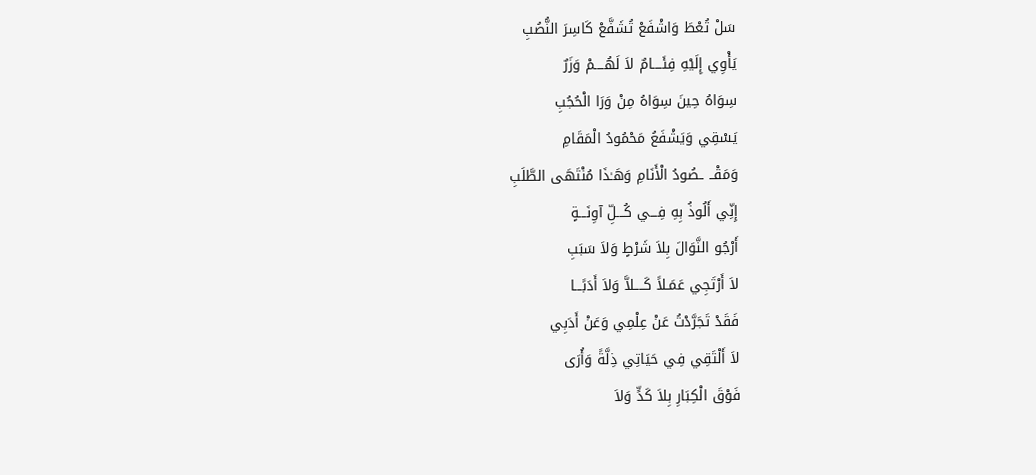سَلْ تُعْطَ وَاشْفَعْ تُشَفَّعْ كَاسِرَ النُّصُبِ
يَأْوِي إِلَيْهِ فِئَــــامٌ لاَ لَهُــــمْ وَزَرٌ
سِوَاهُ حِينَ سِوَاهُ مِنْ وَرَا الْحُجُبِ
يَسْقِي وَيَشْفَعُ مَحْمُودُ الْمَقَامِ
وَمَقْــ ـصُودُ الْأَنَامِ وَهَـٰذَا مُنْتَهَى الطَّلَبِ
إِنِّي أَلُوذُ بِهِ فِـــي كُـــلِّ آوِنَـــةٍ
أَرْجُو النَّوَالَ بِلاَ شَرْطٍ وَلاَ سَبَبِ
لاَ أَرْتَجِي عَمَـلاً كَــــلاَّ وَلاَ أَدَبًـــا
فَقَدْ تَجَرَّدْتُ عَنْ عِلْمِي وَعَنْ أَدَبِي
لاَ أَلْتَقِي فِي حَيَاتِي ذِلَّةً وَأُرَى
فَوْقَ الْكِبَارِ بِلاَ كَدٍّ وَلاَ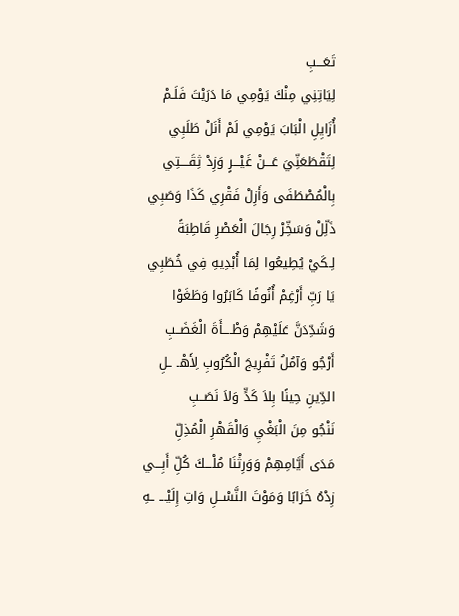تَعَـــبِ
لِيَاتِنِي مِنْكَ يَوْمِي مَا دَرَيْتَ فَلَـمْ
أُزَايِلِ الْبَابَ يَوْمِي لَمْ أَنَلْ طَلَبِي
لِتَقْطَعَنِّيَ عَـــنْ غَيْـــرٍ وَزِدْ ثِقَــــتِي
بِالْمُصْطَفَى وَأَزِلْ فَقْرِي كَذَا وَصَبِي
ذَلِّلْ وَسَخِّرْ رِجَالَ الْعَصْرِ قَاطِبَةً
لِـكَيْ يُطِيعُوا لِمَا أُبْدِيهِ فِي خُطَبِي
يَا رَبِّ أَرْغِمْ أُنُوفًا كَابَرُوا وَطَغَوْا
وَشَدِّدَنَّ عَلَيْهِمْ وَطْــــأَةَ الْغَضَــبِ
أَرْجُو وَآمُلُ تَفْرِيجَ الْكُرُوبِ لِأَهْـ ـلِ
الدِّينِ حِينًا بِلاَ كَدٍّ وَلاَ نَصَــبِ
نَنْجُو مِنَ الْبَغْيِ وَالْقَهْرِ الْمُذِلِّ
مَدَى أَيَّامِهِمْ وَوَرِثْنَا مُلْـــكَ كُلِّ أَبِـــي
زِدْهُ خَرَابًا وَمَوْتَ النَّسْــلِ وَاتِ إِلَيْـــ ـهِ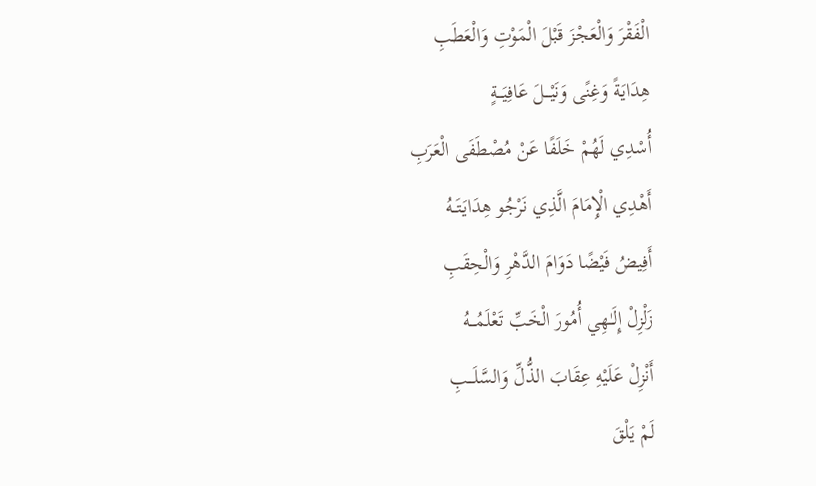الْفَقْرَ وَالْعَجْزَ قَبْلَ الْمَوْتِ وَالْعَطَبِ
هِدَايَةً وَغِنًى وَنَيْـــلَ عَافِيَـــةٍ
أُسْدِي لَهُمْ خَلَفًا عَنْ مُصْطَفَى الْعَرَبِ
أَهْدِي الْإِمَامَ الَّذِي نَرْجُو هِدَايَتَــهُ
أَفِيضُ فَيْضًا دَوَامَ الدَّهْرِ وَالْحِقَبِ
زَلْزِلْ إِلَـٰهِي أُمُورَ الْخَبِّ تَعْلَمُـــهُ
أَنْزِلْ عَلَيْهِ عِقَابَ الذُّلِّ وَالسَّلَـــبِ
لَمْ يَلْقَ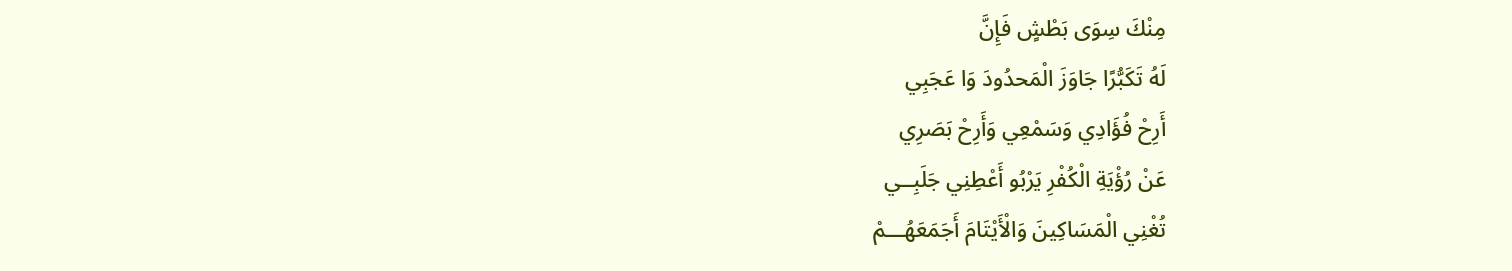مِنْكَ سِوَى بَطْشٍ فَإِنَّ
لَهُ تَكَبُّرًا جَاوَزَ الْمَحدُودَ وَا عَجَبِي
أَرِحْ فُؤَادِي وَسَمْعِي وَأَرِحْ بَصَرِي
عَنْ رُؤْيَةِ الْكُفْرِ يَرْبُو أَعْطِنِي جَلَبِــي
تُغْنِي الْمَسَاكِينَ وَالْأَيْتَامَ أَجَمَعَهُـــمْ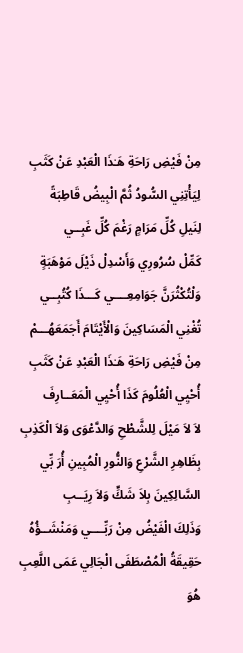مِنْ فَيْضِ رَاحَةِ هَـٰذَا الْعَبْدِ عَنْ كَثَبِ
لِيَأْتِنِي السُّودُ ثُمَّ الْبِيضُ قَاطِبَةً
لِنَيلِ كُلِّ مَرَامٍ رَغْمَ كُلِّ غَبِــي
كَمِّلْ سُرُورِي وَأَسْدِلْ ذَيْلَ مَوْهَبَةٍ
وَلْتُكْثُرَنَّ جَوَامِعِــــي كَـــذَا كُتُبِــي
تُغْنِي الْمَسَاكِينَ وَالْأَيْتَامَ أَجَمَعَهُـــمْ
مِنْ فَيْضِ رَاحَةِ هَـٰذَا الْعَبْدِ عَنْ كَثَبِ
أُحْيِي الْعُلُومَ كَذَا أُحْيِي الْمَعَــارِفَ
لاَ لاَ مَيْلَ لِلشَّطْحِ وَالدَّعْوَى وَلاَ الْكَذِبِ
بِظَاهِرِ الشَّرْعِ وَالنُّورِ الْمُبِينِ أُرَ بِّي
السَّالِكِينَ بِلاَ شَكٍّ وَلاَ رِيَــبِ
وَذَلِكَ الْفَيْضُ مِنْ رَبِّــــي وَمَنْشَــؤُهُ
حَقِيقَةُ الْمُصْطَفَى الْجَالِي عَمَى اللَّعِبِ
هُوَ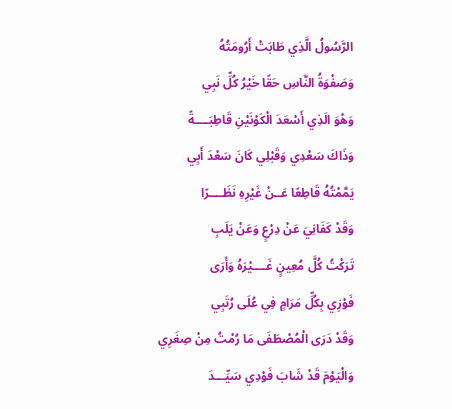الرَّسُولُ الَّذِي طَابَتْ أَرُومَتُهُ
وَصَفْوَةُ النَّاسِ حَقًا خَيْرُ كُلِّ نَبِي
وَهْوَ الَذِي أَسْعَدَ الْكَوْنَيْنِ قَاطِبَــــةً
وَذَاكَ سَعْدِي وَقَبْلِي كَانَ سَعْدَ أَبِي
يَمَّمْتُهُ قَاطِعًا عَــنْ غَيْرِهِ نَظَــــرًا
وَقَدْ كَفَانِيَ عَنْ دِرْعٍ وَعَنْ يَلَبِ
تَرَكْتُ كُلَّ مُعِينٍ غَــــيْرَهُ وَأَرَى
فَوْزِي بِكُلِّ مَرَامٍ فِي عُلَى رُتَبِي
وَقَدْ دَرَى الْمُصْطَفَى مَا رُمْتُ مِنْ صِغَرِي
وَالْيَوْمَ قَدْ شَابَ فَوْدِي سَيِّـــدَ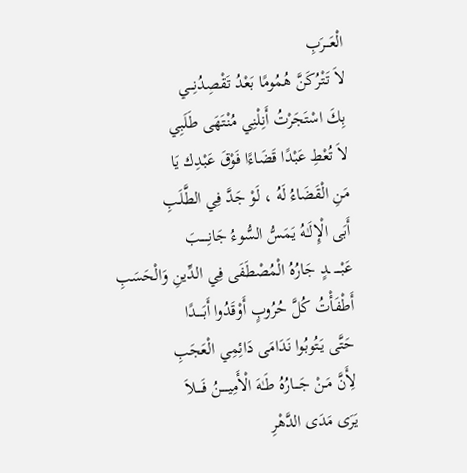الْعَـــرَبِ
لاَ تَتْرُكَنَّ هُمُومًا بَعْدُ تَقْصِدُنِـــي
بِكَ اسْتَجَرْتُ أَنِلْنِي مُنْتَهَى طَلَبِي
لاَ تُعْطِ عَبْدًا قَضَاءًا فَوْقَ عَبْدِك يَا
مَنِ الْقَضَاءُ لَهُ ، لَوْ جَدَّ فِي الطَّلَـبِ
أَبَى الْإِلَـٰهُ يَمَسُّ السُّوءُ جَانِـــــبَ
عَبْــــ ـدٍ جَارُهُ الْمُصْطَفَى فِي الدِّينِ وَالْحَسَبِ
أَطْفَأْتُ كُلَّ حُرُوبٍ أَوْقَدُوا أَبَــــدًا
حَتَّى يَتُوبُوا نَدَامَى دَائِمِي الْعَجَبِ
لِأَنَّ مَـنْ جَـــارُهُ طَـٰهَ الْأَمِيــــنُ فَــــلاَ
يَرَى مَدَى الدَّهْرِ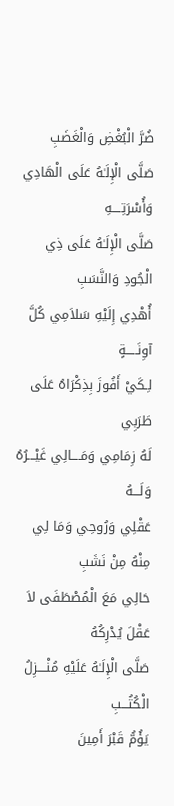ضُرَّ الْبُغْضِ وَالْغَضَبِ
صَلَّى الْإِلَـٰهُ عَلَى الْهَادِي وَأُسْرَتِــــهِ
صَلَّى الْإِلَـٰهُ عَلَى ذِي الْجُودِ وَالنَّسَبِ
أُهْدِي إِلَيْهِ سَلاَمِي كُلَّ آوِنَـــــةٍ
لِـكَيْ أَفُوزَ بِذِكْرَاهُ عَلَى طَرَبِي
لَهُ زِمَامِي وَمَــــالِي غَيْـــرُهُ وَلَـــهُ
عَقْلِي وَرُوحِي وَمَا لِي مِنْهُ مِنْ نَشَبِ
حَالِي مَعَ الْمُصْطَفَى لاَ عَقْلَ يُدْرِكُهُ
صَلَّى الْإِلَـٰهُ عَلَيْهِ مُنْــــزِلُ الْكُتُـــبِ
يَؤُمُّ قَبْرَ أَمِينَ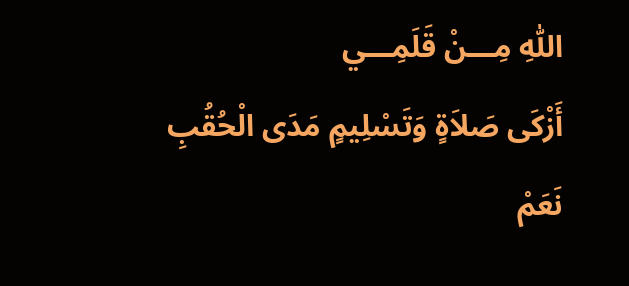اللّٰهِ مِـــنْ قَلَمِـــي
أَزْكَى صَلاَةٍ وَتَسْلِيمٍ مَدَى الْحُقُبِ
نَعَمْ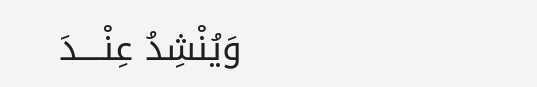وَيُنْشِدُ عِنْــــدَ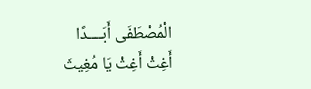الْمُصْطَفَى أَبَــــدًا
أَغِثْ أَغِثْ يَا مُغِيثَ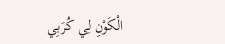الْكَوْنِ لِي كُرَبِي